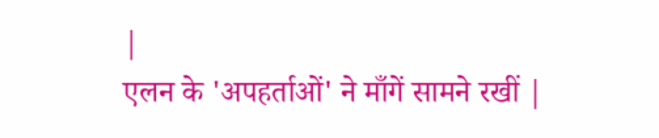|
एलन के 'अपहर्ताओं' ने माँगें सामने रखीं |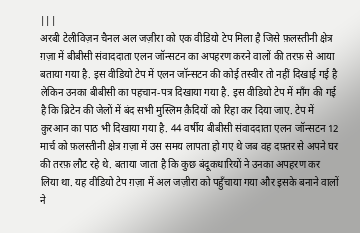|||
अरबी टेलीविज़न चैनल अल जज़ीरा को एक वीडियो टेप मिला है जिसे फ़लस्तीनी क्षेत्र ग़ज़ा में बीबीसी संवाददाता एलन जॉन्सटन का अपहरण करने वालों की तरफ़ से आया बताया गया है. इस वीडियो टेप में एलन जॉन्सटन की कोई तस्वीर तो नहीं दिखाई गई है लेकिन उनका बीबीसी का पहचान-पत्र दिखाया गया है. इस वीडियो टेप में माँग की गई है कि ब्रिटेन की जेलों में बंद सभी मुस्लिम क़ैदियों को रिहा कर दिया जाए. टेप में क़ुरआन का पाठ भी दिखाया गया है. 44 वर्षीय बीबीसी संवाददाता एलन जॉन्सटन 12 मार्च को फ़लस्तीनी क्षेत्र ग़ज़ा में उस समय लापता हो गए थे जब वह दफ़्तर से अपने घर की तरफ़ लौट रहे थे. बताया जाता है कि कुछ बंदूकधारियों ने उनका अपहरण कर लिया था. यह वीडियो टेप ग़ज़ा में अल जज़ीरा को पहुँचाया गया और इसके बनाने वालों ने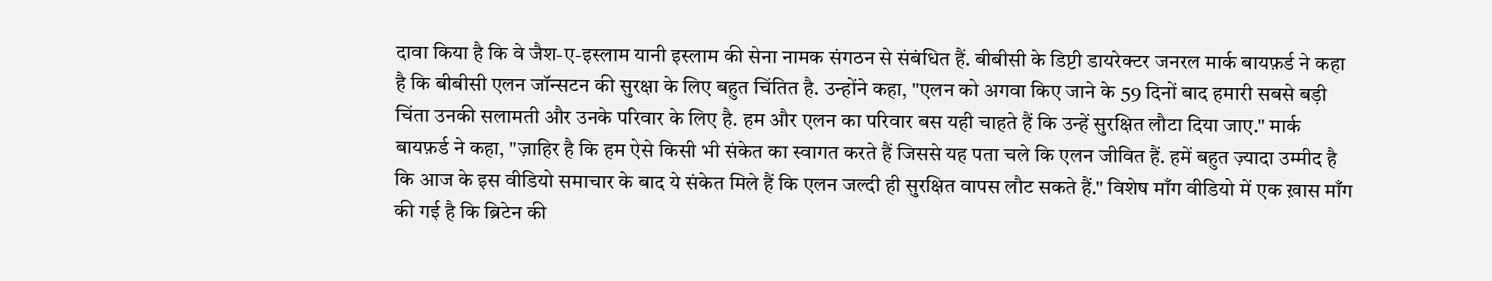दावा किया है कि वे जैश-ए-इस्लाम यानी इस्लाम की सेना नामक संगठन से संबंधित हैं. बीबीसी के डिप्टी डायरेक्टर जनरल मार्क बायफ़र्ड ने कहा है कि बीबीसी एलन जॉन्सटन की सुरक्षा के लिए बहुत चिंतित है. उन्होंने कहा, "एलन को अगवा किए जाने के 59 दिनों बाद हमारी सबसे बड़ी चिंता उनकी सलामती और उनके परिवार के लिए है. हम और एलन का परिवार बस यही चाहते हैं कि उन्हें सुरक्षित लौटा दिया जाए." मार्क बायफ़र्ड ने कहा, "ज़ाहिर है कि हम ऐसे किसी भी संकेत का स्वागत करते हैं जिससे यह पता चले कि एलन जीवित हैं. हमें बहुत ज़्यादा उम्मीद है कि आज के इस वीडियो समाचार के बाद ये संकेत मिले हैं कि एलन जल्दी ही सुरक्षित वापस लौट सकते हैं." विशेष माँग वीडियो में एक ख़ास माँग की गई है कि ब्रिटेन की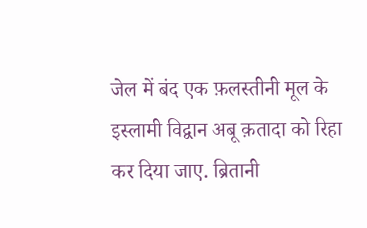जेल में बंद एक फ़लस्तीनी मूल के इस्लामी विद्वान अबू क़तादा को रिहा कर दिया जाए. ब्रितानी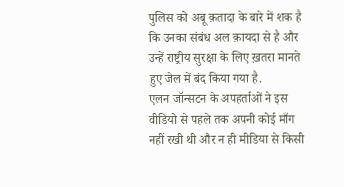पुलिस को अबू क़तादा के बारे में शक है कि उनका संबंध अल क़ायदा से है और उन्हें राष्ट्रीय सुरक्षा के लिए ख़तरा मानते हुए जेल में बंद किया गया है.
एलन जॉन्सटन के अपहर्ताओं ने इस वीडियो से पहले तक अपनी कोई माँग नहीं रखी थी और न ही मीडिया से किसी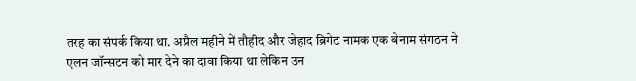तरह का संपर्क किया था. अप्रैल महीने में तौहीद और जेहाद ब्रिगेट नामक एक बेनाम संगठन ने एलन जॉन्सटन को मार देने का दावा किया था लेकिन उन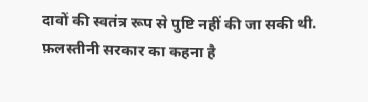दावों की स्वतंत्र रूप से पुष्टि नहीं की जा सकी थी. फ़लस्तीनी सरकार का कहना है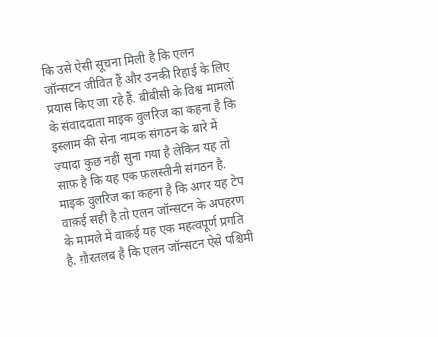कि उसे ऐसी सूचना मिली है कि एलन जॉन्सटन जीवित हैं और उनकी रिहाई के लिए प्रयास किए जा रहे हैं. बीबीसी के विश्व मामलों के संवाददाता माइक वुलरिज का कहना है कि इस्लाम की सेना नामक संगठन के बारे में ज़्यादा कुछ नहीं सुना गया है लेकिन यह तो साफ़ है कि यह एक फ़लस्तीनी संगठन है. माइक वुलरिज का कहना है कि अगर यह टेप वाक़ई सही है तो एलन जॉन्सटन के अपहरण के मामले में वाक़ई यह एक महत्वपूर्ण प्रगति है. ग़ौरतलब है कि एलन जॉन्सटन ऐसे पश्चिमी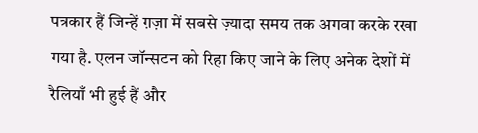पत्रकार हैं जिन्हें ग़ज़ा में सबसे ज़्यादा समय तक अगवा करके रखा गया है. एलन जॉन्सटन को रिहा किए जाने के लिए अनेक देशों में रैलियाँ भी हुई हैं और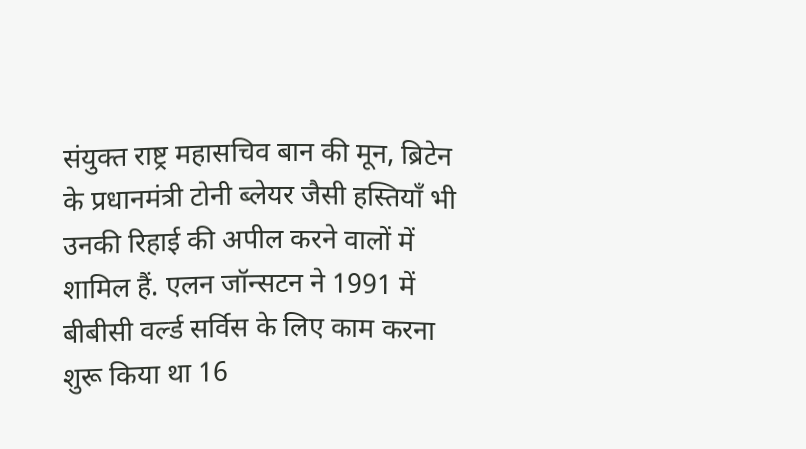संयुक्त राष्ट्र महासचिव बान की मून, ब्रिटेन के प्रधानमंत्री टोनी ब्लेयर जैसी हस्तियाँ भी उनकी रिहाई की अपील करने वालों में शामिल हैं. एलन जॉन्सटन ने 1991 में बीबीसी वर्ल्ड सर्विस के लिए काम करना शुरू किया था 16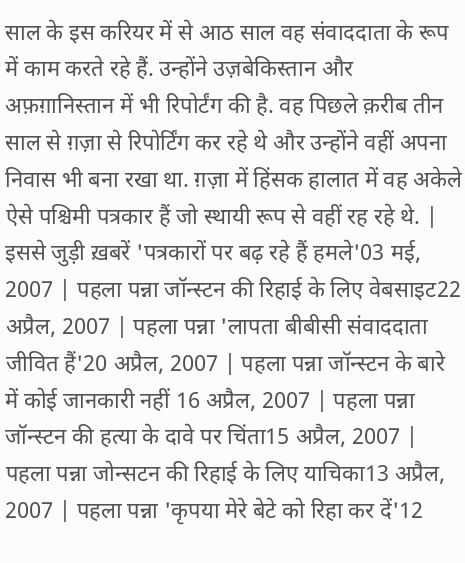साल के इस करियर में से आठ साल वह संवाददाता के रूप में काम करते रहे हैं. उन्होंने उज़बेकिस्तान और अफ़ग़ानिस्तान में भी रिपोर्टंग की है. वह पिछले क़रीब तीन साल से ग़ज़ा से रिपोर्टिंग कर रहे थे और उन्होंने वहीं अपना निवास भी बना रखा था. ग़ज़ा में हिंसक हालात में वह अकेले ऐसे पश्चिमी पत्रकार हैं जो स्थायी रूप से वहीं रह रहे थे. | इससे जुड़ी ख़बरें 'पत्रकारों पर बढ़ रहे हैं हमले'03 मई, 2007 | पहला पन्ना जॉन्स्टन की रिहाई के लिए वेबसाइट22 अप्रैल, 2007 | पहला पन्ना 'लापता बीबीसी संवाददाता जीवित हैं'20 अप्रैल, 2007 | पहला पन्ना जॉन्स्टन के बारे में कोई जानकारी नहीं 16 अप्रैल, 2007 | पहला पन्ना जॉन्स्टन की हत्या के दावे पर चिंता15 अप्रैल, 2007 | पहला पन्ना जोन्सटन की रिहाई के लिए याचिका13 अप्रैल, 2007 | पहला पन्ना 'कृपया मेरे बेटे को रिहा कर दें'12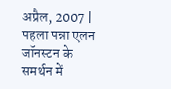अप्रैल, 2007 | पहला पन्ना एलन जॉनस्टन के समर्थन में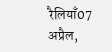रैलियाँ07 अप्रैल,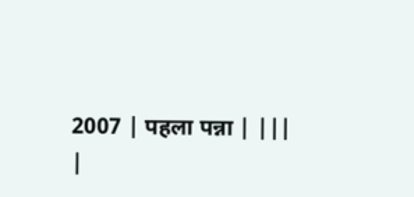2007 | पहला पन्ना | |||
|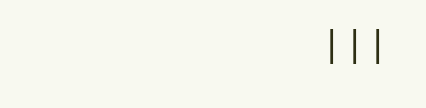|||